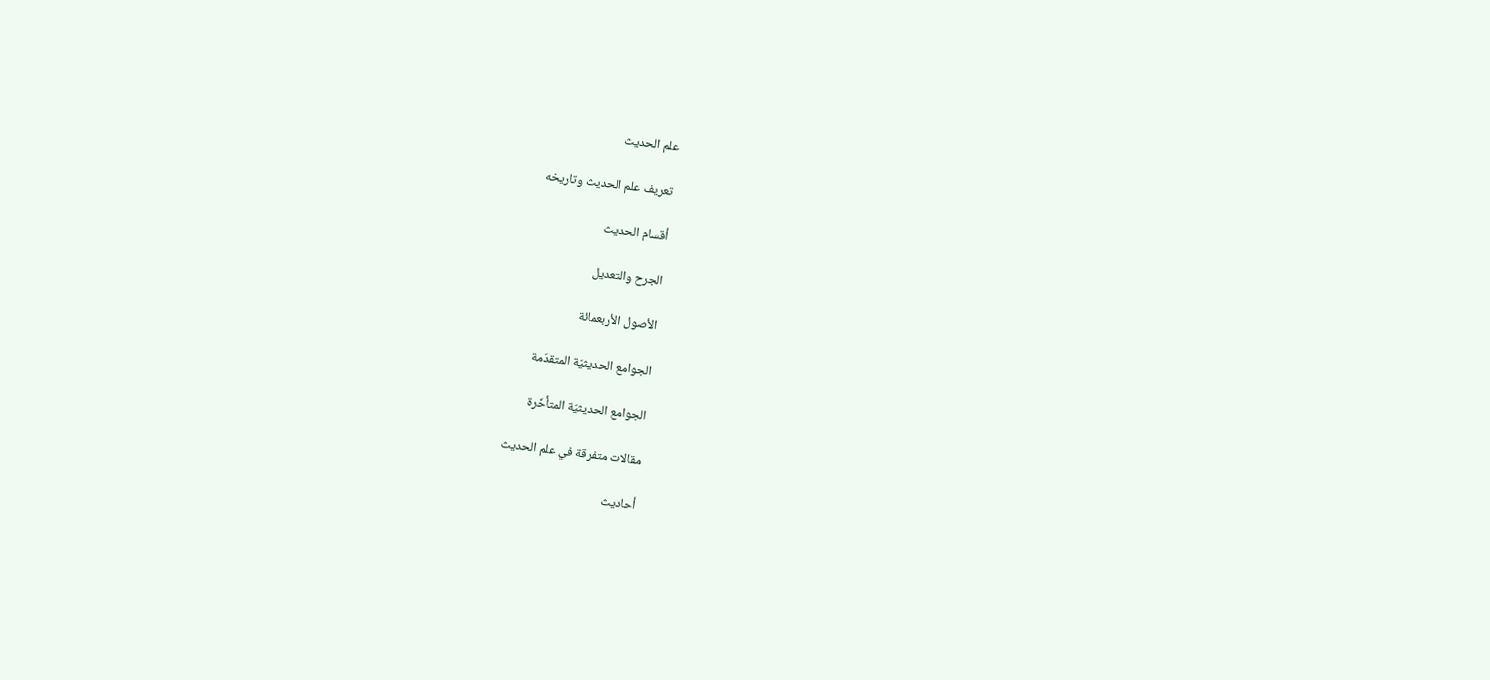علم الحديث

تعريف علم الحديث وتاريخه

أقسام الحديث

الجرح والتعديل

الأصول الأربعمائة

الجوامع الحديثيّة المتقدّمة

الجوامع الحديثيّة المتأخّرة

مقالات متفرقة في علم الحديث

أحاديث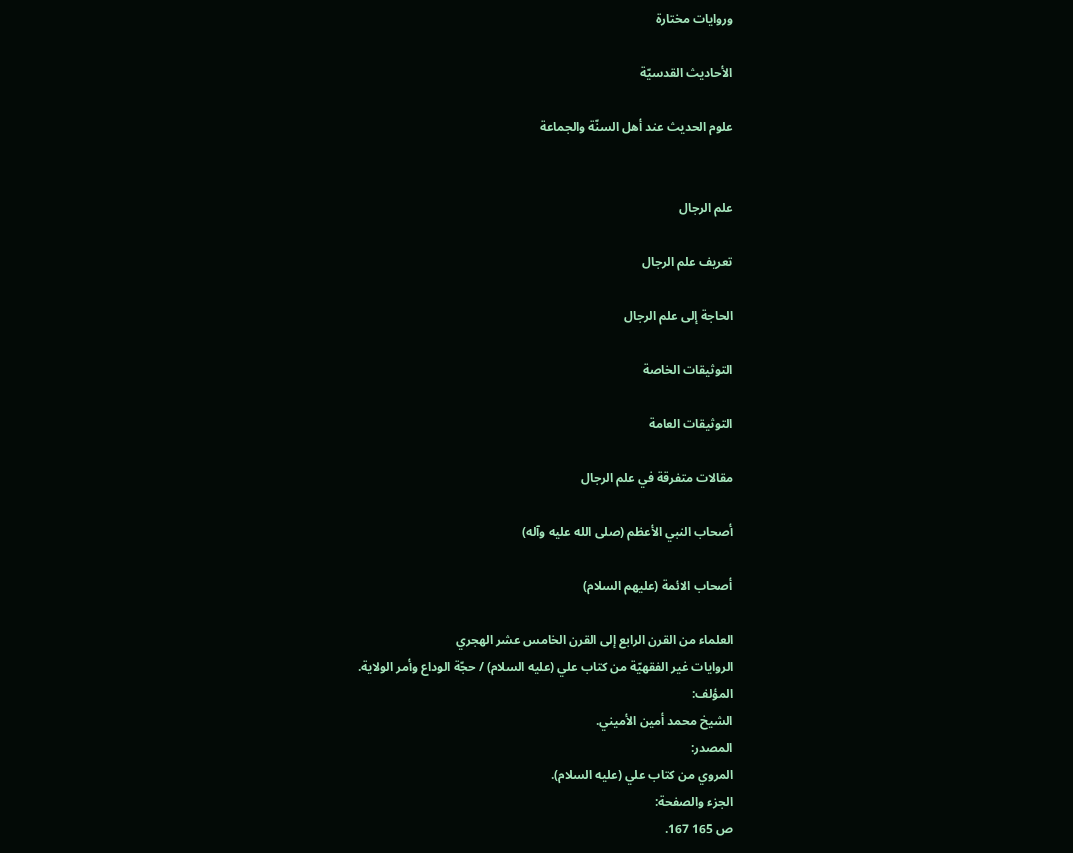وروايات مختارة

الأحاديث القدسيّة

علوم الحديث عند أهل السنّة والجماعة


علم الرجال

تعريف علم الرجال

الحاجة إلى علم الرجال

التوثيقات الخاصة

التوثيقات العامة

مقالات متفرقة في علم الرجال

أصحاب النبي الأعظم (صلى الله عليه وآله)

أصحاب الائمة (عليهم السلام)

العلماء من القرن الرابع إلى القرن الخامس عشر الهجري
الروايات غير الفقهيّة من كتاب علي (عليه السلام) / حجّة الوداع وأمر الولاية.
المؤلف:
الشيخ محمد أمين الأميني.
المصدر:
المروي من كتاب علي (عليه السلام).
الجزء والصفحة:
ص 165 167.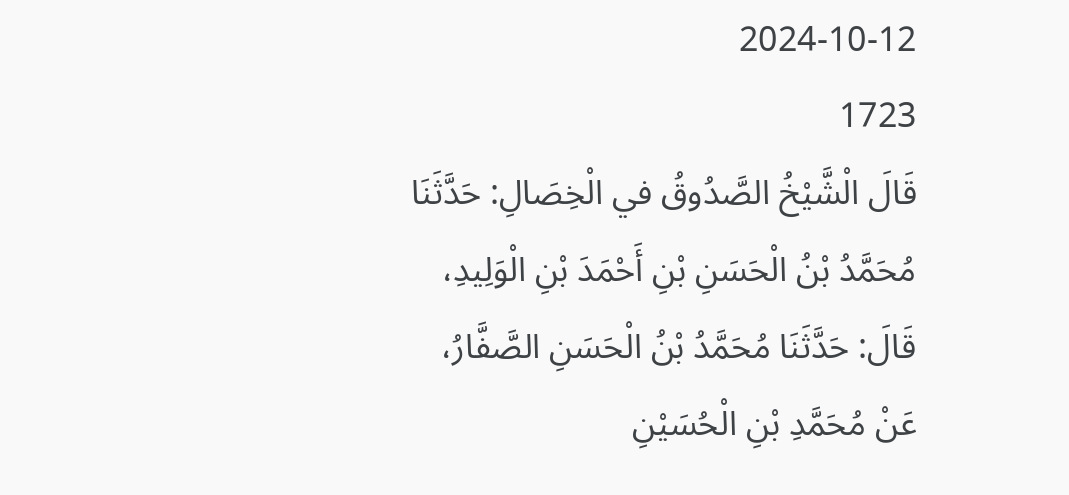2024-10-12
1723
قَالَ الْشَّيْخُ الصَّدُوقُ في الْخِصَالِ: حَدَّثَنَا مُحَمَّدُ بْنُ الْحَسَنِ بْنِ أَحْمَدَ بْنِ الْوَلِيدِ، قَالَ: حَدَّثَنَا مُحَمَّدُ بْنُ الْحَسَنِ الصَّفَّارُ، عَنْ مُحَمَّدِ بْنِ الْحُسَيْنِ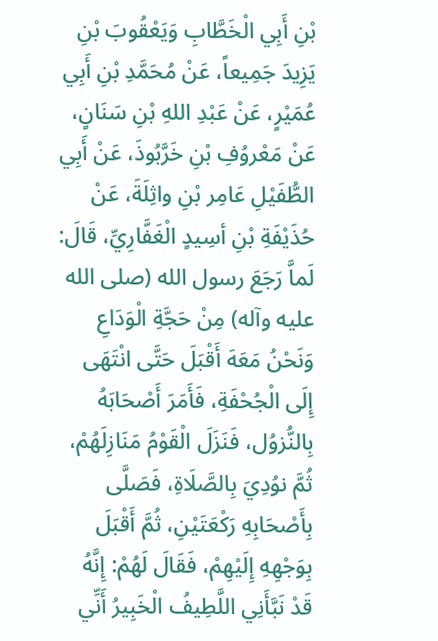بْنِ أَبِي الْخَطَّابِ وَيَعْقُوبَ بْنِ يَزِيدَ جَمِيعاً، عَنْ مُحَمَّدِ بْنِ أَبِي عُمَيْرٍ، عَنْ عَبْدِ اللهِ بْنِ سَنَانٍ، عَنْ مَعْروُفِ بْنِ خَرَّبُوذَ، عَنْ أَبِي الطُّفَيْلِ عَامِر بْنِ واثِلَةَ، عَنْ حُذَيْفَةِ بْنِ أسِيدٍ الْغَفَّارِيِّ، قَالَ: لَماَّ رَجَعَ رسول الله (صلى الله عليه وآله) مِنْ حَجَّةِ الْوَدَاعِ وَنَحْنُ مَعَهَ أَقْبَلَ حَتَّى انْتَهَى إِلَى الْجُحْفَةِ، فَأَمَرَ أَصْحَابَهُ بِالنُّزوُل، فَنَزَلَ الْقَوْمُ مَنَازِلَهُمْ، ثُمَّ نوُدِيَ بِالصَّلَاةِ، فَصَلَّى بِأَصْحَابِهِ رَكْعَتَيْنِ، ثُمَّ أَقْبَلَ بِوَجْهِهِ إِلَيْهِمْ، فَقَالَ لَهُمْ: إِنَّهُ قَدْ نَبَّأَنِي اللَّطِيفُ الْخَبِيرُ أَنِّي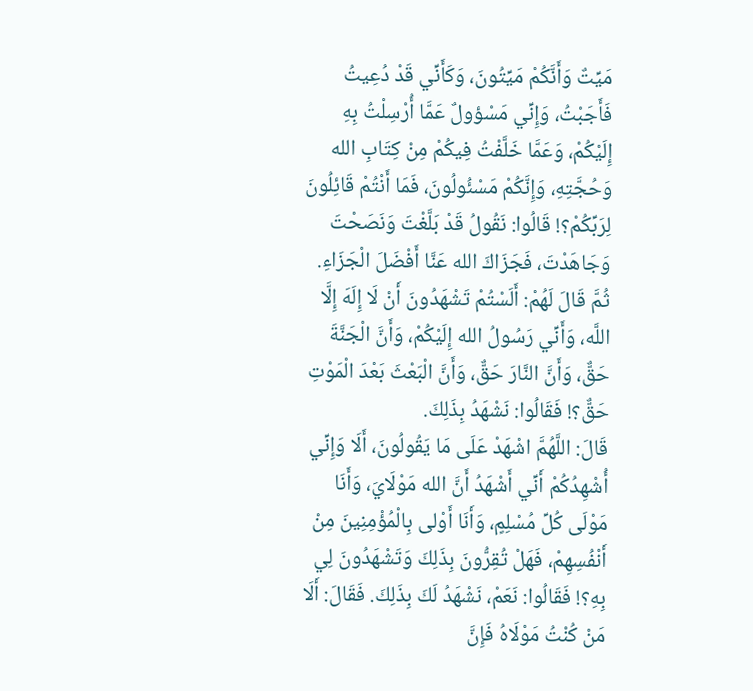مَيِّتٌ وَأَنَّكُمْ مَيِّتُونَ، وَكَأَنِّي قَدْ دُعِيتُ فَأَجَبْتُ، وَإِنِّي مَسْؤولٌ عَمَّا أُرْسِلْتُ بِهِ إِلَيْكُمْ، وَعَمَّا خَلَّفْتُ فِيكُمْ مِنْ كِتَابِ الله وَحُجَّتِهِ، وَإِنَّكُمْ مَسْئُولُونَ، فَمَا أَنْتُمْ قَائِلُونَ لِرَبِّكُمْ؟! قَالُوا: نَقُولُ قَدْ بَلَّغْتَ وَنَصَحْتَ وَجَاهَدْتَ، فَجَزَاكَ الله عَنَّا أَفْضَلَ الْجَزَاءِ.
ثُمَّ قَالَ لَهُمْ: أَلَسْتُمْ تَشْهَدُونَ أَنْ لَا إِلَهَ إِلَّا اللَّه، وَأَنِّي رَسُولُ الله إِلَيْكُمْ، وَأَنَّ الْجَنَّةَ حَقٌّ، وَأَنَّ النَّارَ حَقٌّ، وَأَنَّ الْبَعْثَ بَعْدَ الْمَوْتِ حَقٌّ؟! فَقَالُوا: نَشْهَدُ بِذَلِكَ.
قَالَ: اللَّهُمَّ اشْهَدْ عَلَى مَا يَقُولُونَ، أَلَا وَإِنِّي أُشْهِدُكُمْ أَنِّي أَشْهَدُ أَنَّ الله مَوْلَايَ، وَأَنَا مَوْلَى كُلِّ مُسْلِمٍ، وَأَنَا أَوْلى بِالْمُؤْمِنِينَ مِنْ أَنْفُسِهِمْ، فَهَلْ تُقِرُّونَ بِذَلِكَ وَتَشْهَدُونَ لِي بِهِ؟! فَقَالُوا: نَعَمْ، نَشْهَدُ لَكَ بِذَلِكَ. فَقَالَ: أَلَا مَنْ كُنْتُ مَوْلَاهُ فَإِنَّ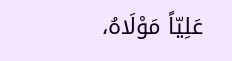عَلِيّاً مَوْلَاهُ،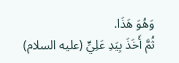وَهُوَ هَذَا.
ثُمَّ أَخَذَ بِيَدِ عَلِيٍّ (عليه السلام)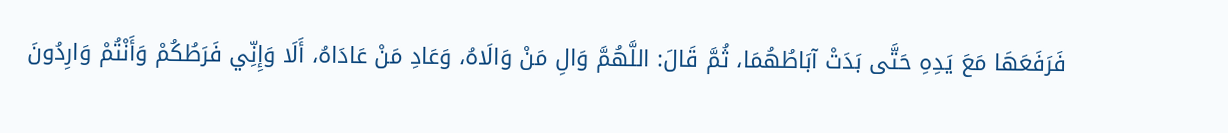فَرَفَعَهَا مَعَ يَدِهِ حَتَّى بَدَتْ آبَاطُهُمَا، ثُمَّ قَالَ: اللَّهُمَّ وَالِ مَنْ وَالَاهُ، وَعَادِ مَنْ عَادَاهُ، أَلَا وَإِنِّي فَرَطُكُمْ وَأَنْتُمْ وَارِدُونَ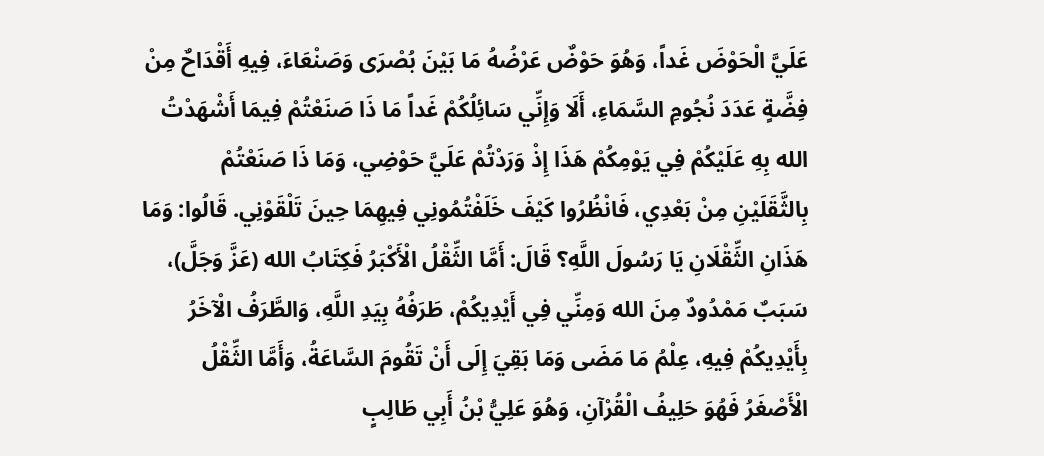عَلَيَّ الْحَوْضَ غَداً، وَهُوَ حَوْضٌ عَرْضُهُ مَا بَيْنَ بُصْرَى وَصَنْعَاءَ، فِيهِ أَقْدَاحٌ مِنْ فِضَّةٍ عَدَدَ نُجُومِ السَّمَاءِ، أَلَا وَإِنِّي سَائِلُكُمْ غَداً مَا ذَا صَنَعْتُمْ فِيمَا أَشْهَدْتُ الله بِهِ عَلَيْكُمْ فِي يَوْمِكُمْ هَذَا إِذْ وَرَدْتُمْ عَلَيَّ حَوْضِي، وَمَا ذَا صَنَعْتُمْ بِالثَّقَلَيْنِ مِنْ بَعْدِي، فَانْظُرُوا كَيْفَ خَلَفْتُمُونِي فِيهِمَا حِينَ تَلْقَوْنِي. قَالُوا: وَمَا هَذَانِ الثِّقْلَانِ يَا رَسُولَ اللَّهِ؟ قَالَ: أَمَّا الثِّقْلُ الْأَكْبَرُ فَكِتَابُ الله (عَزَّ وَجَلَّ)، سَبَبٌ مَمْدُودٌ مِنَ الله وَمِنِّي فِي أَيْدِيكُمْ، طَرَفُهُ بِيَدِ اللَّهِ، وَالطَّرَفُ الْآخَرُ بِأَيْدِيكُمْ فِيهِ، عِلْمُ مَا مَضَى وَمَا بَقِيَ إِلَى أَنْ تَقُومَ السَّاعَةُ، وَأَمَّا الثِّقْلُ الْأَصْغَرُ فَهُوَ حَلِيفُ الْقُرْآنِ، وَهُوَ عَلِيُّ بْنُ أَبِي طَالِبٍ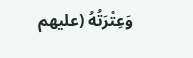وَعِتْرَتُهُ (عليهم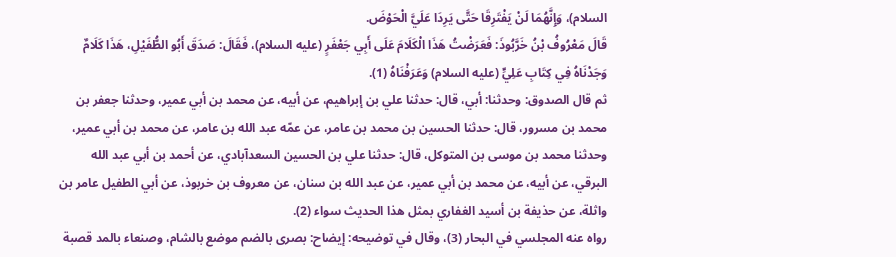السلام)، وَإِنَّهُمَا لَنْ يَفْتَرِقَا حَتَّى يَرِدَا عَلَيَّ الْحَوْضَ.
قَالَ مَعْرُوفُ بْنُ خَرَّبُوذَ: فَعَرَضْتُ هَذَا الْكَلَامَ عَلَى أَبِي جَعْفَرٍ (عليه السلام)، فَقَالَ: صَدَقَ أَبُو الطُّفَيْلِ، هَذَا كَلَامٌ وَجَدْنَاهُ فِي كِتَابِ عَلِيٍّ (عليه السلام) وَعَرَفْنَاهُ (1).
ثم قال الصدوق: وحدثنا: أبي، قال: حدثنا علي بن إبراهيم، عن أبيه، عن محمد بن أبي عمير، وحدثنا جعفر بن محمد بن مسرور، قال: حدثنا الحسين بن محمد بن عامر، عن عمّه عبد الله بن عامر، عن محمد بن أبي عمير، وحدثنا محمد بن موسى بن المتوكل، قال: حدثنا علي بن الحسين السعدآبادي، عن أحمد بن أبي عبد الله البرقي، عن أبيه، عن محمد بن أبي عمير، عن عبد الله بن سنان، عن معروف بن خربوذ، عن أبي الطفيل عامر بن واثلة، عن حذيفة بن أسيد الغفاري بمثل هذا الحديث سواء (2).
رواه عنه المجلسي في البحار (3)، وقال في توضيحه: إيضاح: بصرى بالضم موضع بالشام، وصنعاء بالمد قصبة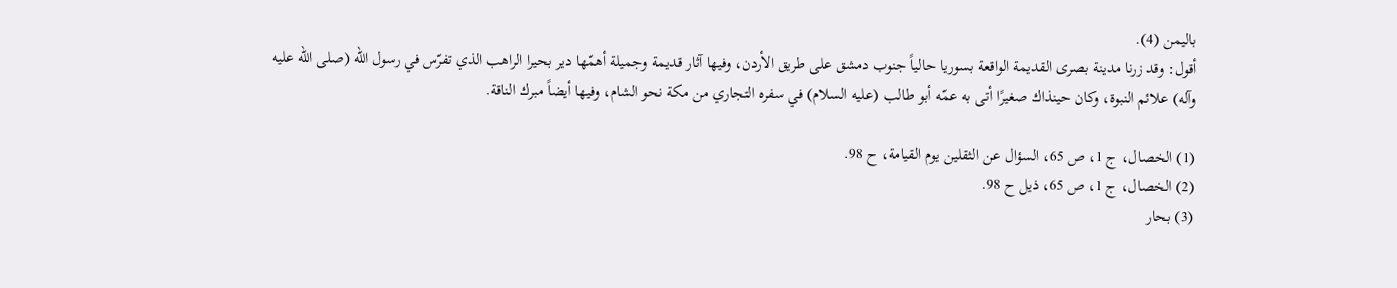باليمن (4).
أقول: وقد زرنا مدينة بصرى القديمة الواقعة بسوريا حالياً جنوب دمشق على طريق الأردن، وفيها آثار قديمة وجميلة أهمّها دير بحيرا الراهب الذي تفرّس في رسول الله (صلى الله عليه وآله) علائم النبوة، وكان حينذاك صغيرًا أتى به عمّه أبو طالب (عليه السلام) في سفره التجاري من مكة نحو الشام، وفيها أيضاً مبرك الناقة.

(1) الخصال، ج 1، ص 65، السؤال عن الثقلين يوم القيامة، ح 98.
(2) الخصال، ج 1، ص 65، ذيل ح 98.
(3) بحار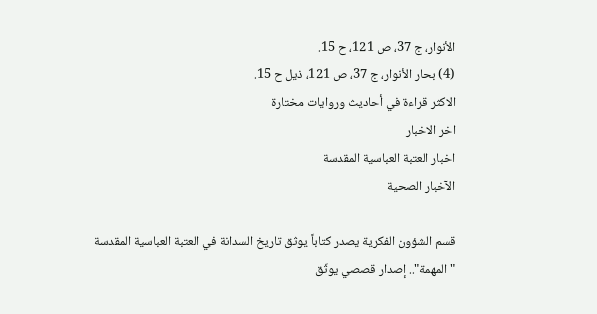الأنوار، ج 37، ص 121، ح 15.
(4) بحار الأنوار، ج 37، ص 121، ذيل ح 15.
الاكثر قراءة في أحاديث وروايات مختارة
اخر الاخبار
اخبار العتبة العباسية المقدسة
الآخبار الصحية

قسم الشؤون الفكرية يصدر كتاباً يوثق تاريخ السدانة في العتبة العباسية المقدسة
"المهمة".. إصدار قصصي يوثّق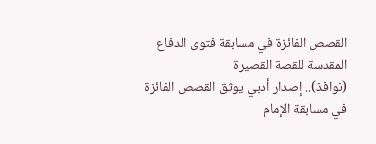القصص الفائزة في مسابقة فتوى الدفاع المقدسة للقصة القصيرة
(نوافذ).. إصدار أدبي يوثق القصص الفائزة في مسابقة الإمام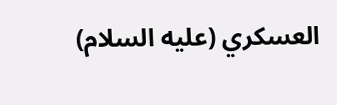العسكري (عليه السلام)